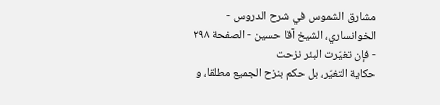مشارق الشموس في شرح الدروس - الخوانساري، الشيخ آقا حسين - الصفحة ٢٩٨ - فإن تغيّرت البئر نزحت
حكاية التغيّر، بل حكم بنزح الجميع مطلقا، و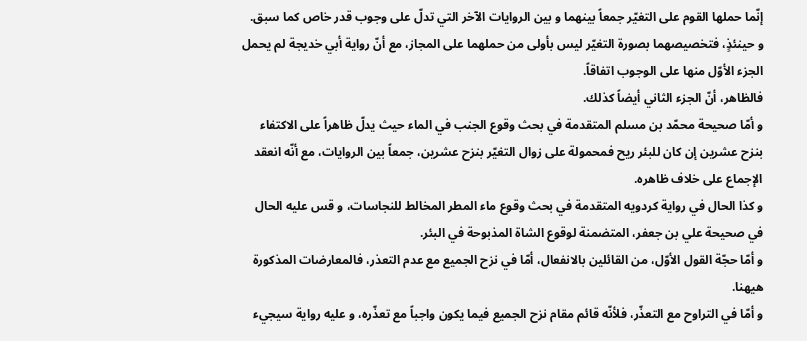إنّما حملها القوم على التغيّر جمعاً بينهما و بين الروايات الآخر التي تدلّ على وجوب قدر خاص كما سبق.
و حينئذٍ، فتخصيصهما بصورة التغيّر ليس بأولى من حملهما على المجاز، مع أنّ رواية أبي خديجة لم يحمل الجزء الأوّل منها على الوجوب اتفاقاً.
فالظاهر، أنّ الجزء الثاني أيضاً كذلك.
و أمّا صحيحة محمّد بن مسلم المتقدمة في بحث وقوع الجنب في الماء حيث يدلّ ظاهراً على الاكتفاء بنزح عشرين إن كان للبئر ريح فمحمولة على زوال التغيّر بنزح عشرين، جمعاً بين الروايات، مع أنّه انعقد الإجماع على خلاف ظاهره.
و كذا الحال في رواية كردويه المتقدمة في بحث وقوع ماء المطر المخالط للنجاسات، و قس عليه الحال في صحيحة علي بن جعفر، المتضمنة لوقوع الشاة المذبوحة في البئر.
و أمّا حجّة القول الأوّل، من القائلين بالانفعال، أمّا في نزح الجميع مع عدم التعذر، فالمعارضات المذكورة هيهنا.
و أمّا في التراوح مع التعذّر، فلأنّه قائم مقام نزح الجميع فيما يكون واجباً مع تعذّره، و عليه رواية سيجيء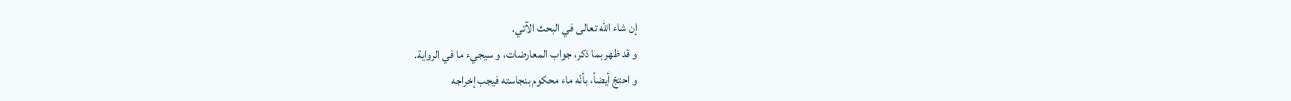إن شاء اللّٰه تعالى في البحث الآتي.
و قد ظهر بما ذكر، جواب المعارضات، و سيجيء ما في الرواية.
و احتجّ أيضاً، بأنّه ماء محكوم بنجاسته فيجب إخراجه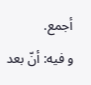أجمع.
و فيه: أنّ بعد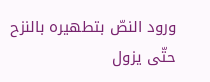ورود النصّ بتطهيره بالنزح حتّى يزول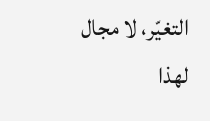التغيّر، لا مجال لهذا